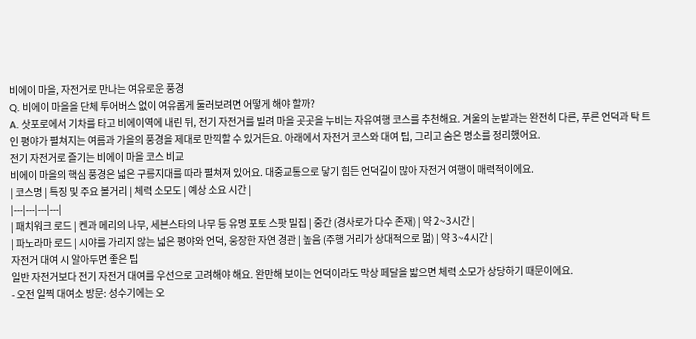비에이 마을, 자전거로 만나는 여유로운 풍경
Q. 비에이 마을을 단체 투어버스 없이 여유롭게 둘러보려면 어떻게 해야 할까?
A. 삿포로에서 기차를 타고 비에이역에 내린 뒤, 전기 자전거를 빌려 마을 곳곳을 누비는 자유여행 코스를 추천해요. 겨울의 눈밭과는 완전히 다른, 푸른 언덕과 탁 트인 평야가 펼쳐지는 여름과 가을의 풍경을 제대로 만끽할 수 있거든요. 아래에서 자전거 코스와 대여 팁, 그리고 숨은 명소를 정리했어요.
전기 자전거로 즐기는 비에이 마을 코스 비교
비에이 마을의 핵심 풍경은 넓은 구릉지대를 따라 펼쳐져 있어요. 대중교통으로 닿기 힘든 언덕길이 많아 자전거 여행이 매력적이에요.
| 코스명 | 특징 및 주요 볼거리 | 체력 소모도 | 예상 소요 시간 |
|---|---|---|---|
| 패치워크 로드 | 켄과 메리의 나무, 세븐스타의 나무 등 유명 포토 스팟 밀집 | 중간 (경사로가 다수 존재) | 약 2~3시간 |
| 파노라마 로드 | 시야를 가리지 않는 넓은 평야와 언덕, 웅장한 자연 경관 | 높음 (주행 거리가 상대적으로 멂) | 약 3~4시간 |
자전거 대여 시 알아두면 좋은 팁
일반 자전거보다 전기 자전거 대여를 우선으로 고려해야 해요. 완만해 보이는 언덕이라도 막상 페달을 밟으면 체력 소모가 상당하기 때문이에요.
- 오전 일찍 대여소 방문: 성수기에는 오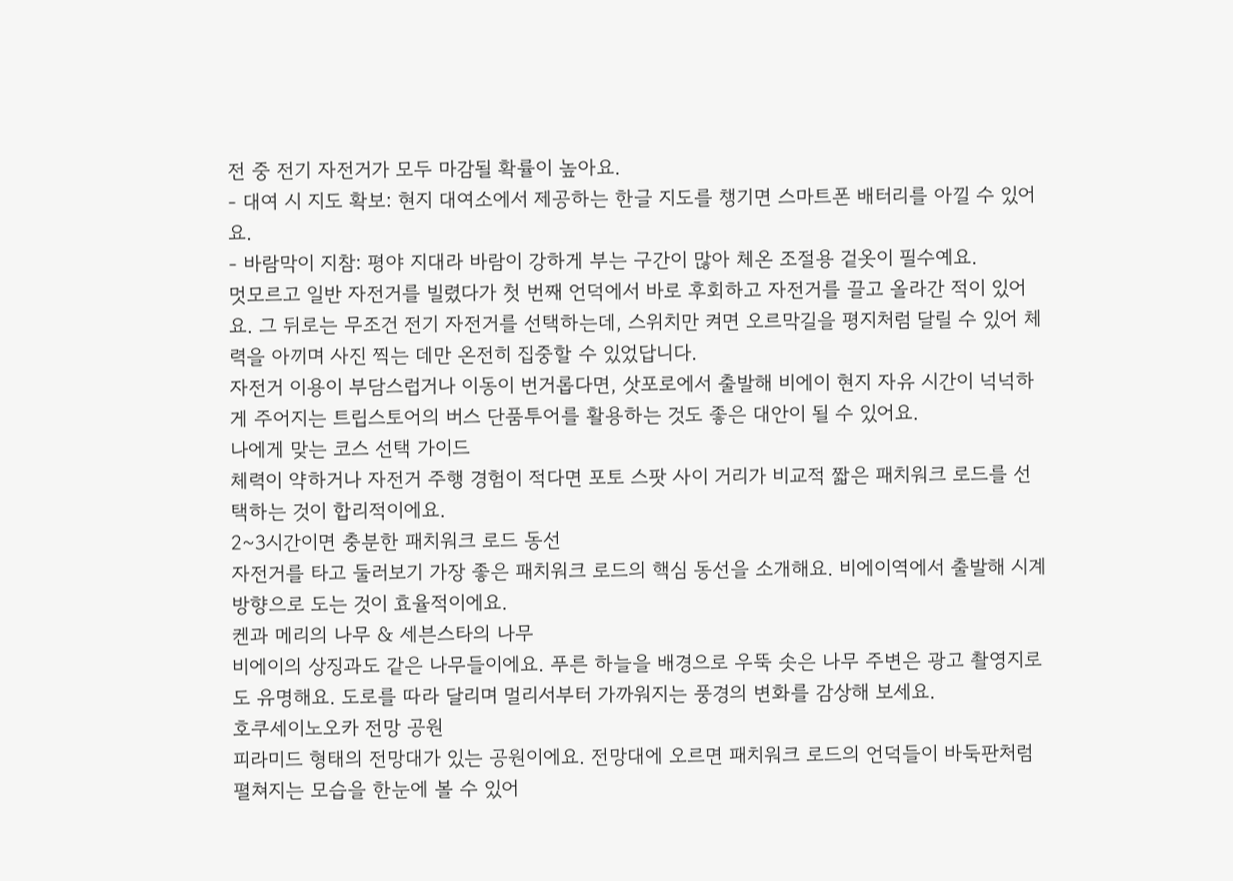전 중 전기 자전거가 모두 마감될 확률이 높아요.
- 대여 시 지도 확보: 현지 대여소에서 제공하는 한글 지도를 챙기면 스마트폰 배터리를 아낄 수 있어요.
- 바람막이 지참: 평야 지대라 바람이 강하게 부는 구간이 많아 체온 조절용 겉옷이 필수예요.
멋모르고 일반 자전거를 빌렸다가 첫 번째 언덕에서 바로 후회하고 자전거를 끌고 올라간 적이 있어요. 그 뒤로는 무조건 전기 자전거를 선택하는데, 스위치만 켜면 오르막길을 평지처럼 달릴 수 있어 체력을 아끼며 사진 찍는 데만 온전히 집중할 수 있었답니다.
자전거 이용이 부담스럽거나 이동이 번거롭다면, 삿포로에서 출발해 비에이 현지 자유 시간이 넉넉하게 주어지는 트립스토어의 버스 단품투어를 활용하는 것도 좋은 대안이 될 수 있어요.
나에게 맞는 코스 선택 가이드
체력이 약하거나 자전거 주행 경험이 적다면 포토 스팟 사이 거리가 비교적 짧은 패치워크 로드를 선택하는 것이 합리적이에요.
2~3시간이면 충분한 패치워크 로드 동선
자전거를 타고 둘러보기 가장 좋은 패치워크 로드의 핵심 동선을 소개해요. 비에이역에서 출발해 시계 방향으로 도는 것이 효율적이에요.
켄과 메리의 나무 & 세븐스타의 나무
비에이의 상징과도 같은 나무들이에요. 푸른 하늘을 배경으로 우뚝 솟은 나무 주변은 광고 촬영지로도 유명해요. 도로를 따라 달리며 멀리서부터 가까워지는 풍경의 변화를 감상해 보세요.
호쿠세이노오카 전망 공원
피라미드 형태의 전망대가 있는 공원이에요. 전망대에 오르면 패치워크 로드의 언덕들이 바둑판처럼 펼쳐지는 모습을 한눈에 볼 수 있어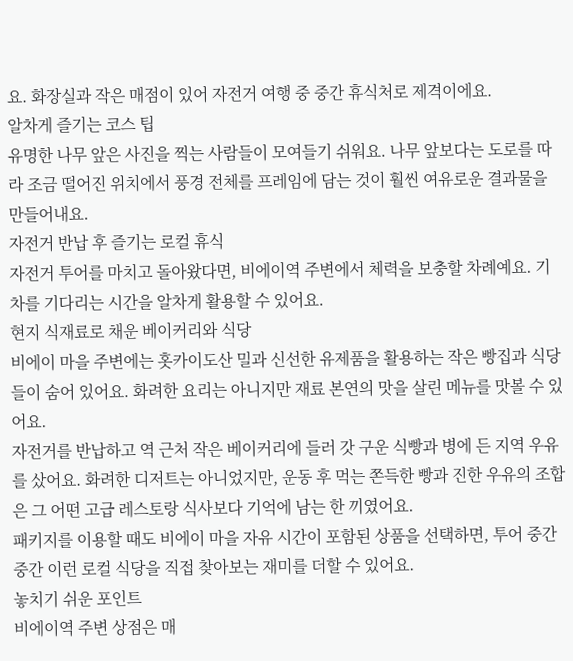요. 화장실과 작은 매점이 있어 자전거 여행 중 중간 휴식처로 제격이에요.
알차게 즐기는 코스 팁
유명한 나무 앞은 사진을 찍는 사람들이 모여들기 쉬워요. 나무 앞보다는 도로를 따라 조금 떨어진 위치에서 풍경 전체를 프레임에 담는 것이 훨씬 여유로운 결과물을 만들어내요.
자전거 반납 후 즐기는 로컬 휴식
자전거 투어를 마치고 돌아왔다면, 비에이역 주변에서 체력을 보충할 차례예요. 기차를 기다리는 시간을 알차게 활용할 수 있어요.
현지 식재료로 채운 베이커리와 식당
비에이 마을 주변에는 홋카이도산 밀과 신선한 유제품을 활용하는 작은 빵집과 식당들이 숨어 있어요. 화려한 요리는 아니지만 재료 본연의 맛을 살린 메뉴를 맛볼 수 있어요.
자전거를 반납하고 역 근처 작은 베이커리에 들러 갓 구운 식빵과 병에 든 지역 우유를 샀어요. 화려한 디저트는 아니었지만, 운동 후 먹는 쫀득한 빵과 진한 우유의 조합은 그 어떤 고급 레스토랑 식사보다 기억에 남는 한 끼였어요.
패키지를 이용할 때도 비에이 마을 자유 시간이 포함된 상품을 선택하면, 투어 중간중간 이런 로컬 식당을 직접 찾아보는 재미를 더할 수 있어요.
놓치기 쉬운 포인트
비에이역 주변 상점은 매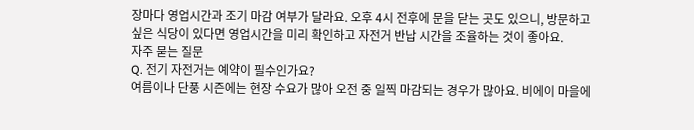장마다 영업시간과 조기 마감 여부가 달라요. 오후 4시 전후에 문을 닫는 곳도 있으니, 방문하고 싶은 식당이 있다면 영업시간을 미리 확인하고 자전거 반납 시간을 조율하는 것이 좋아요.
자주 묻는 질문
Q. 전기 자전거는 예약이 필수인가요?
여름이나 단풍 시즌에는 현장 수요가 많아 오전 중 일찍 마감되는 경우가 많아요. 비에이 마을에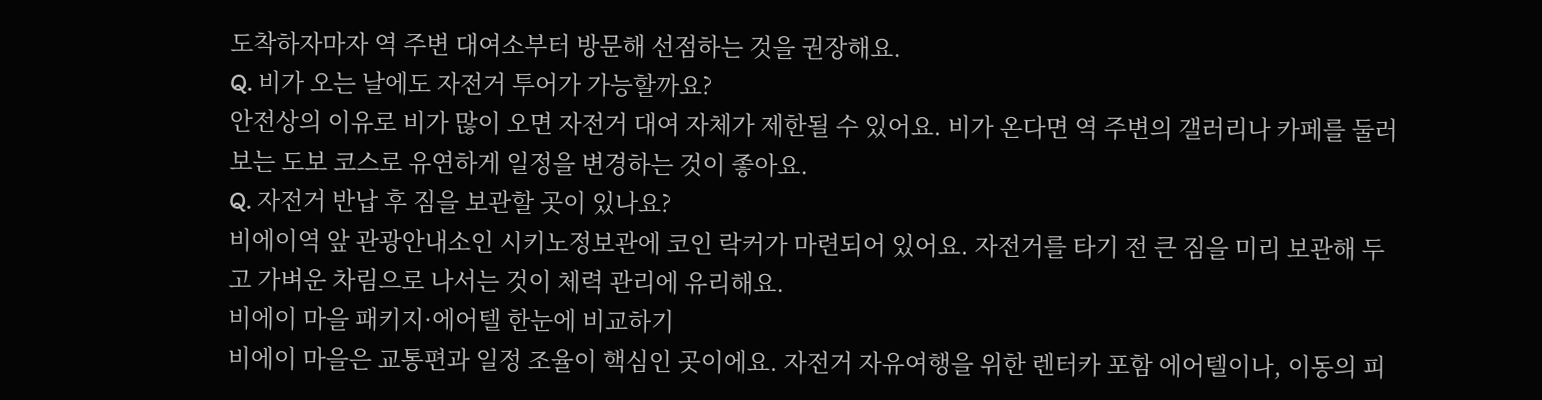도착하자마자 역 주변 대여소부터 방문해 선점하는 것을 권장해요.
Q. 비가 오는 날에도 자전거 투어가 가능할까요?
안전상의 이유로 비가 많이 오면 자전거 대여 자체가 제한될 수 있어요. 비가 온다면 역 주변의 갤러리나 카페를 둘러보는 도보 코스로 유연하게 일정을 변경하는 것이 좋아요.
Q. 자전거 반납 후 짐을 보관할 곳이 있나요?
비에이역 앞 관광안내소인 시키노정보관에 코인 락커가 마련되어 있어요. 자전거를 타기 전 큰 짐을 미리 보관해 두고 가벼운 차림으로 나서는 것이 체력 관리에 유리해요.
비에이 마을 패키지·에어텔 한눈에 비교하기
비에이 마을은 교통편과 일정 조율이 핵심인 곳이에요. 자전거 자유여행을 위한 렌터카 포함 에어텔이나, 이동의 피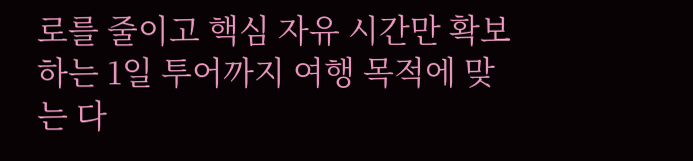로를 줄이고 핵심 자유 시간만 확보하는 1일 투어까지 여행 목적에 맞는 다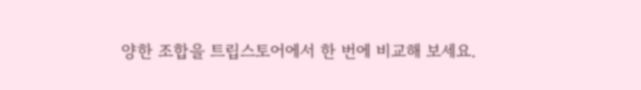양한 조합을 트립스토어에서 한 번에 비교해 보세요.